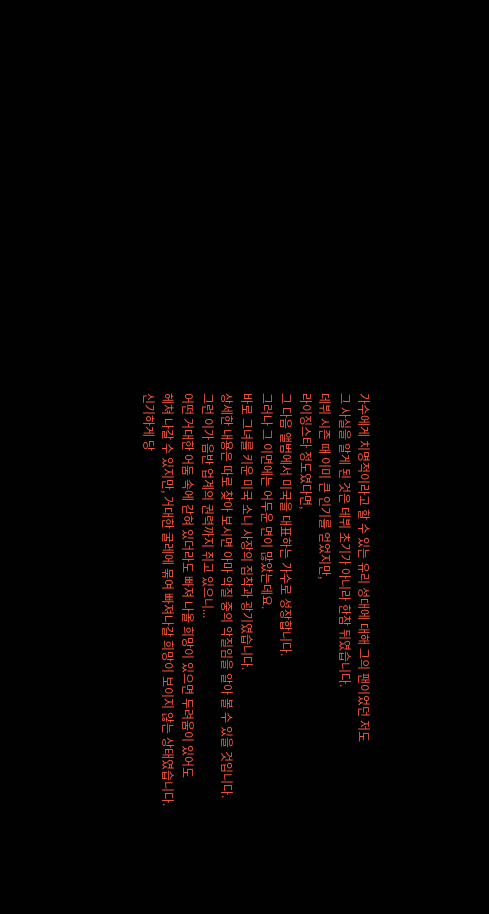가수에게 치명적이라고 할 수 있는 유리 성대에 대해 그의 팬이었던 저도
그 사실을 알게 된 것은 데뷔 초기가 아니라 한참 뒤였습니다.
데뷔 시즌 때 이미 큰 인기를 얻었지만,
라이징스타 정도였다면,
그 다음 앨범에서 미국을 대표하는 가수로 성장합니다.
그러나 그 이면에는 어두운 면이 많았는데요.
바로 그녀를 키운 미국 소니 사장의 집착과 광기였습니다.
상세한 내용은 따로 찾아 보시면 아마 악질 중의 악질임을 알아 볼 수 있을 것입니다.
그런 이가 음반 업계의 권력까지 쥐고 있으니...
어떤 거대한 어둠 속에 갇혀 있더라도 빠져 나올 희망이 있으면 두려움이 있어도
헤쳐 나갈 수 있지만, 거대한 굴레에 묶여 빠져나갈 희망이 보이지 않는 상태였습니다.
신기하게 당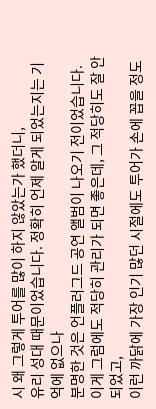시 왜 그렇게 투어를 많이 하지 않았는가 했더니,
유리 성대 때문이었습니다. 정확히 언제 알게 되었는지는 기억에 없으나
분명한 것은 언플러그드 공연 앨범이 나오기 전이었습니다.
이게 그럼에도 적당히 관리가 되면 좋은데, 그 적당히도 잘 안 되었고,
이런 까닭에 가장 인기 많던 시절에도 투어가 손에 꼽을 정도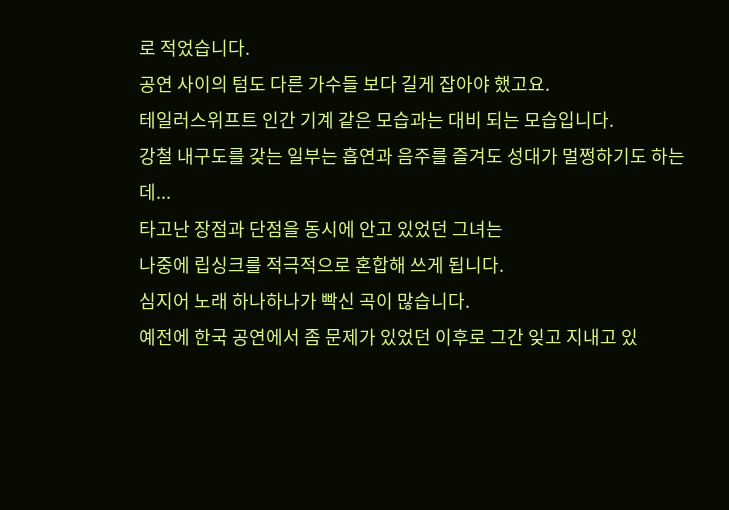로 적었습니다.
공연 사이의 텀도 다른 가수들 보다 길게 잡아야 했고요.
테일러스위프트 인간 기계 같은 모습과는 대비 되는 모습입니다.
강철 내구도를 갖는 일부는 흡연과 음주를 즐겨도 성대가 멀쩡하기도 하는데...
타고난 장점과 단점을 동시에 안고 있었던 그녀는
나중에 립싱크를 적극적으로 혼합해 쓰게 됩니다.
심지어 노래 하나하나가 빡신 곡이 많습니다.
예전에 한국 공연에서 좀 문제가 있었던 이후로 그간 잊고 지내고 있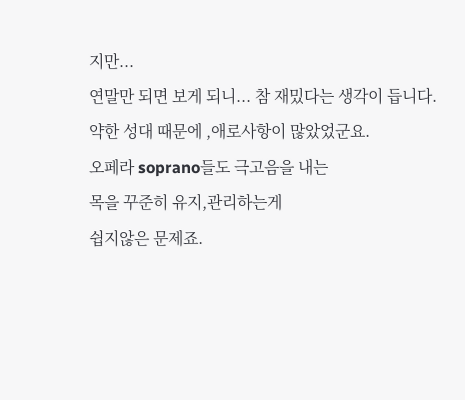지만...
연말만 되면 보게 되니... 참 재밌다는 생각이 듭니다.
약한 성대 때문에 ,애로사항이 많았었군요.
오페라 soprano들도 극고음을 내는
목을 꾸준히 유지,관리하는게
쉽지않은 문제죠.